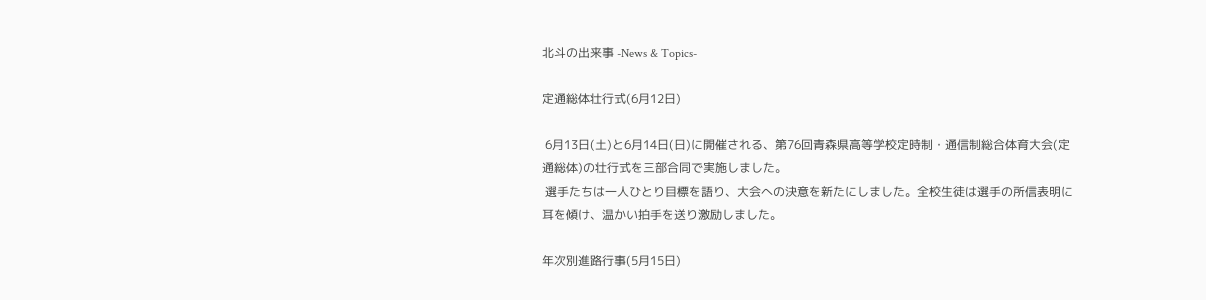北斗の出来事 -News & Topics-

定通総体壮行式(6月12日)

 6月13日(土)と6月14日(日)に開催される、第76回青森県高等学校定時制・通信制総合体育大会(定通総体)の壮行式を三部合同で実施しました。
 選手たちは一人ひとり目標を語り、大会への決意を新たにしました。全校生徒は選手の所信表明に耳を傾け、温かい拍手を送り激励しました。

年次別進路行事(5月15日)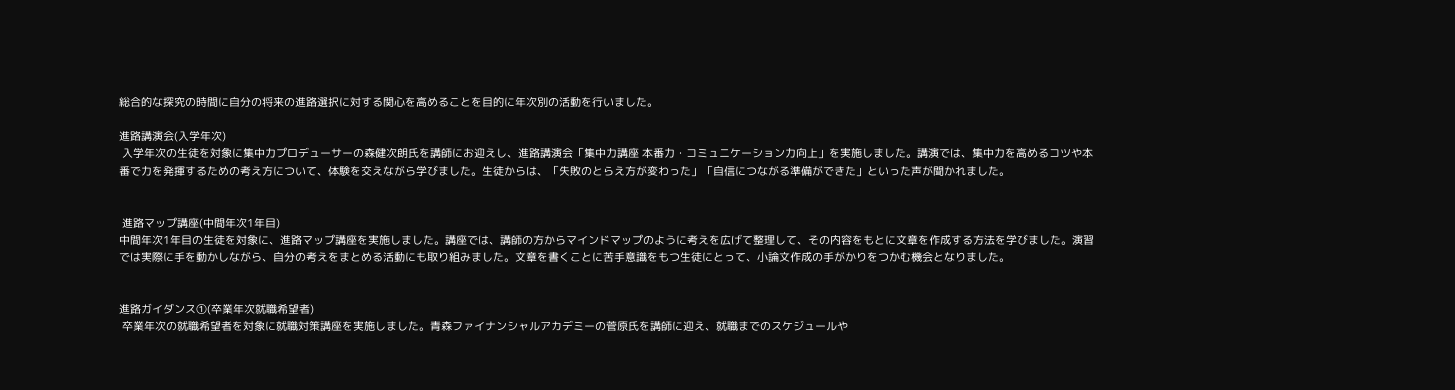総合的な探究の時間に自分の将来の進路選択に対する関心を高めることを目的に年次別の活動を行いました。

進路講演会(入学年次)
 入学年次の生徒を対象に集中力プロデューサーの森健次朗氏を講師にお迎えし、進路講演会「集中力講座 本番力・コミュニケーション力向上」を実施しました。講演では、集中力を高めるコツや本番で力を発揮するための考え方について、体験を交えながら学びました。生徒からは、「失敗のとらえ方が変わった」「自信につながる準備ができた」といった声が聞かれました。


 進路マップ講座(中間年次1年目)
中間年次1年目の生徒を対象に、進路マップ講座を実施しました。講座では、講師の方からマインドマップのように考えを広げて整理して、その内容をもとに文章を作成する方法を学びました。演習では実際に手を動かしながら、自分の考えをまとめる活動にも取り組みました。文章を書くことに苦手意識をもつ生徒にとって、小論文作成の手がかりをつかむ機会となりました。


進路ガイダンス①(卒業年次就職希望者)
 卒業年次の就職希望者を対象に就職対策講座を実施しました。青森ファイナンシャルアカデミーの菅原氏を講師に迎え、就職までのスケジュールや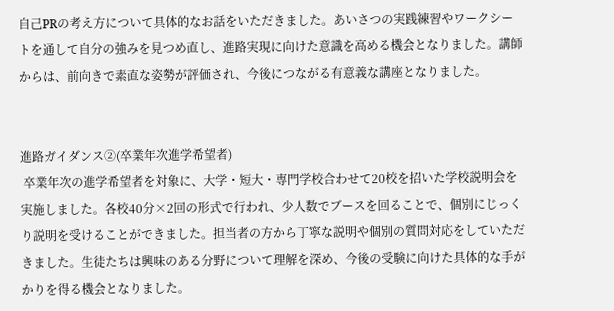自己PRの考え方について具体的なお話をいただきました。あいさつの実践練習やワークシートを通して自分の強みを見つめ直し、進路実現に向けた意識を高める機会となりました。講師からは、前向きで素直な姿勢が評価され、今後につながる有意義な講座となりました。


進路ガイダンス②(卒業年次進学希望者)
 卒業年次の進学希望者を対象に、大学・短大・専門学校合わせて20校を招いた学校説明会を実施しました。各校40分×2回の形式で行われ、少人数でブースを回ることで、個別にじっくり説明を受けることができました。担当者の方から丁寧な説明や個別の質問対応をしていただきました。生徒たちは興味のある分野について理解を深め、今後の受験に向けた具体的な手がかりを得る機会となりました。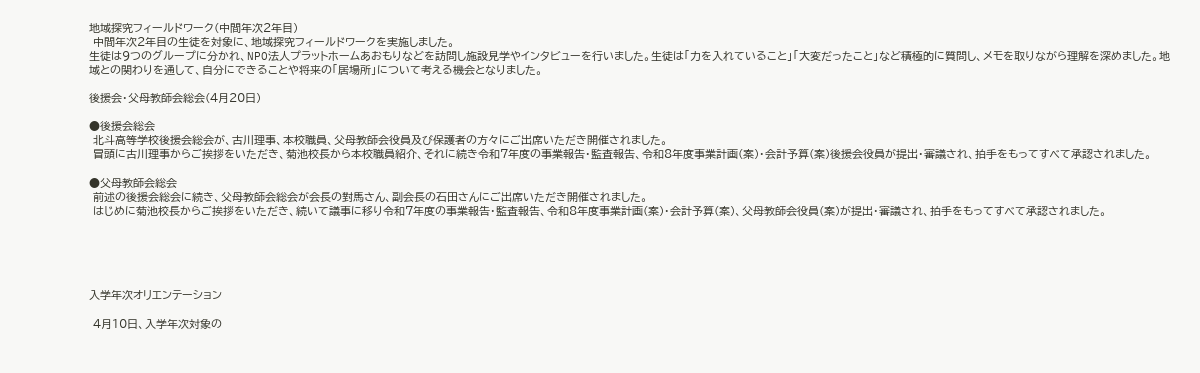地域探究フィールドワーク(中間年次2年目)
 中間年次2年目の生徒を対象に、地域探究フィールドワークを実施しました。
生徒は9つのグループに分かれ、NPO法人プラットホームあおもりなどを訪問し施設見学やインタビューを行いました。生徒は「力を入れていること」「大変だったこと」など積極的に質問し、メモを取りながら理解を深めました。地域との関わりを通して、自分にできることや将来の「居場所」について考える機会となりました。

後援会・父母教師会総会(4月20日)

●後援会総会
 北斗高等学校後援会総会が、古川理事、本校職員、父母教師会役員及び保護者の方々にご出席いただき開催されました。
 冒頭に古川理事からご挨拶をいただき、菊池校長から本校職員紹介、それに続き令和7年度の事業報告・監査報告、令和8年度事業計画(案)・会計予算(案)後援会役員が提出・審議され、拍手をもってすべて承認されました。

●父母教師会総会
 前述の後援会総会に続き、父母教師会総会が会長の對馬さん、副会長の石田さんにご出席いただき開催されました。
 はじめに菊池校長からご挨拶をいただき、続いて議事に移り令和7年度の事業報告・監査報告、令和8年度事業計画(案)・会計予算(案)、父母教師会役員(案)が提出・審議され、拍手をもってすべて承認されました。





入学年次オリエンテーション

 4月10日、入学年次対象の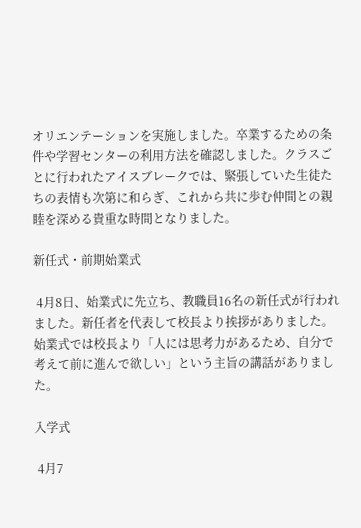オリエンテーションを実施しました。卒業するための条件や学習センターの利用方法を確認しました。クラスごとに行われたアイスブレークでは、緊張していた生徒たちの表情も次第に和らぎ、これから共に歩む仲間との親睦を深める貴重な時間となりました。

新任式・前期始業式

 4月8日、始業式に先立ち、教職員16名の新任式が行われました。新任者を代表して校長より挨拶がありました。始業式では校長より「人には思考力があるため、自分で考えて前に進んで欲しい」という主旨の講話がありました。

入学式

 4月7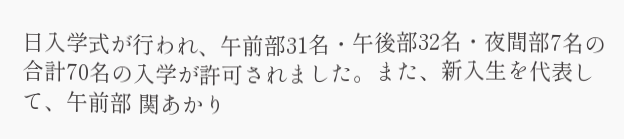日入学式が行われ、午前部31名・午後部32名・夜間部7名の合計70名の入学が許可されました。また、新入生を代表して、午前部 関あかり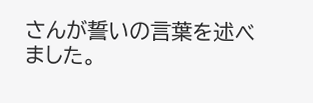さんが誓いの言葉を述べました。